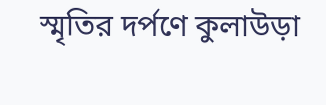স্মৃতির দর্পণে কুলাউড়া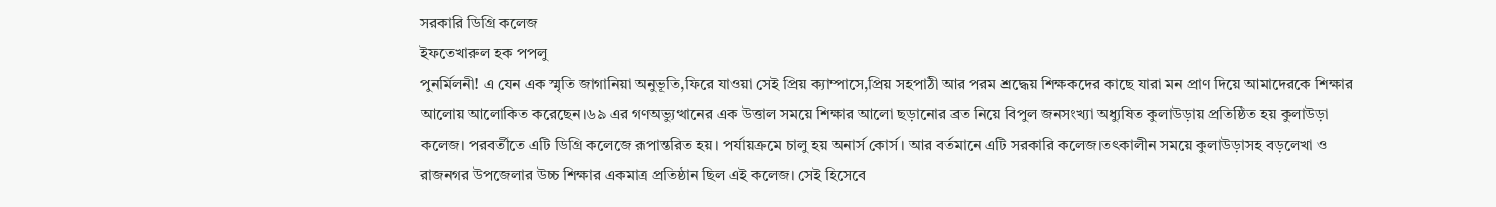সরকারি ডিগ্রি কলেজ
ইফতেখারুল হক পপলু
পুনর্মিলনী! এ যেন এক স্মৃতি জাগানিয়া অনুভূতি,ফিরে যাওয়া সেই প্রিয় ক্যাম্পাসে,প্রিয় সহপাঠী আর পরম শ্রদ্ধেয় শিক্ষকদের কাছে যারা মন প্রাণ দিয়ে আমাদেরকে শিক্ষার আলোয় আলোকিত করেছেন।৬৯ এর গণঅভ্যুত্থানের এক উত্তাল সময়ে শিক্ষার আলো ছড়ানোর ব্রত নিয়ে বিপুল জনসংখ্যা অধ্যুষিত কুলাউড়ায় প্রতিষ্ঠিত হয় কুলাউড়া কলেজ। পরবর্তীতে এটি ডিগ্রি কলেজে রূপান্তরিত হয়। পর্যায়ক্রমে চালু হয় অনার্স কোর্স। আর বর্তমানে এটি সরকারি কলেজ।তৎকালীন সময়ে কুলাউড়াসহ বড়লেখা ও রাজনগর উপজেলার উচ্চ শিক্ষার একমাত্র প্রতিষ্ঠান ছিল এই কলেজ। সেই হিসেবে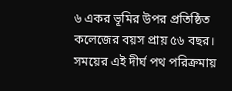৬ একর ভূমির উপর প্রতিষ্ঠিত কলেজের বয়স প্রায় ৫৬ বছর। সময়ের এই দীর্ঘ পথ পরিক্রমায়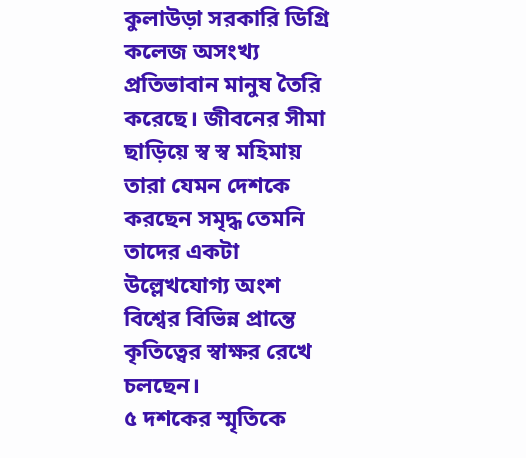কুলাউড়া সরকারি ডিগ্রি কলেজ অসংখ্য প্রতিভাবান মানুষ তৈরি করেছে। জীবনের সীমা ছাড়িয়ে স্ব স্ব মহিমায় তারা যেমন দেশকে করছেন সমৃদ্ধ তেমনি তাদের একটা উল্লেখযোগ্য অংশ বিশ্বের বিভিন্ন প্রান্তে কৃতিত্বের স্বাক্ষর রেখে চলছেন।
৫ দশকের স্মৃতিকে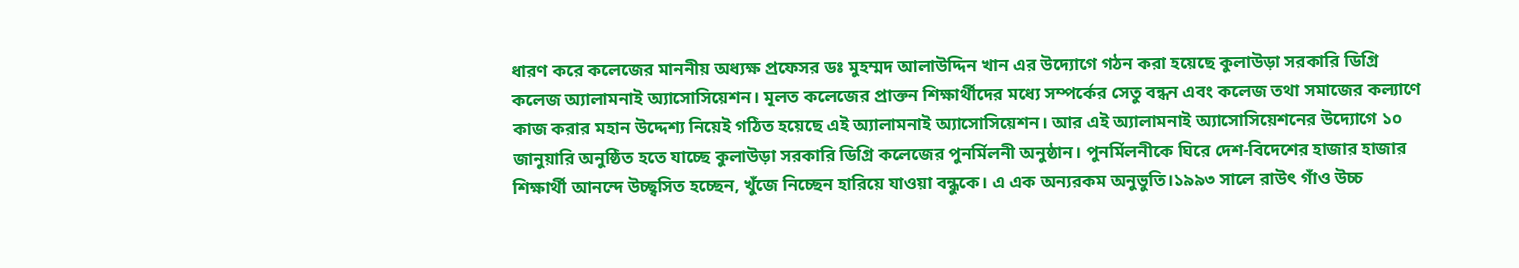ধারণ করে কলেজের মাননীয় অধ্যক্ষ প্রফেসর ডঃ মুহম্মদ আলাউদ্দিন খান এর উদ্যোগে গঠন করা হয়েছে কুলাউড়া সরকারি ডিগ্রি কলেজ অ্যালামনাই অ্যাসোসিয়েশন। মূলত কলেজের প্রাক্তন শিক্ষার্থীদের মধ্যে সম্পর্কের সেতু বন্ধন এবং কলেজ তথা সমাজের কল্যাণে কাজ করার মহান উদ্দেশ্য নিয়েই গঠিত হয়েছে এই অ্যালামনাই অ্যাসোসিয়েশন। আর এই অ্যালামনাই অ্যাসোসিয়েশনের উদ্যোগে ১০ জানুয়ারি অনুষ্ঠিত হতে যাচ্ছে কুলাউড়া সরকারি ডিগ্রি কলেজের পুনর্মিলনী অনুষ্ঠান। পুনর্মিলনীকে ঘিরে দেশ-বিদেশের হাজার হাজার শিক্ষার্থী আনন্দে উচ্ছ্বসিত হচ্ছেন, খুঁজে নিচ্ছেন হারিয়ে যাওয়া বন্ধুকে। এ এক অন্যরকম অনুভুতি।১৯৯৩ সালে রাউৎ গাঁও উচ্চ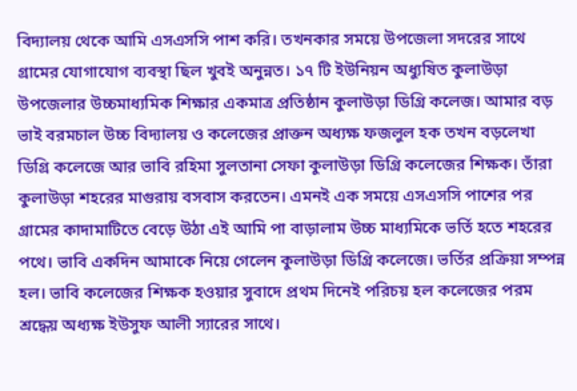বিদ্যালয় থেকে আমি এসএসসি পাশ করি। তখনকার সময়ে উপজেলা সদরের সাথে গ্রামের যোগাযোগ ব্যবস্থা ছিল খুবই অনুন্নত। ১৭ টি ইউনিয়ন অধ্যুষিত কুলাউড়া উপজেলার উচ্চমাধ্যমিক শিক্ষার একমাত্র প্রতিষ্ঠান কুলাউড়া ডিগ্রি কলেজ। আমার বড় ভাই বরমচাল উচ্চ বিদ্যালয় ও কলেজের প্রাক্তন অধ্যক্ষ ফজলুল হক তখন বড়লেখা ডিগ্রি কলেজে আর ভাবি রহিমা সুলতানা সেফা কুলাউড়া ডিগ্রি কলেজের শিক্ষক। তাঁরা কুলাউড়া শহরের মাগুরায় বসবাস করতেন। এমনই এক সময়ে এসএসসি পাশের পর গ্রামের কাদামাটিতে বেড়ে উঠা এই আমি পা বাড়ালাম উচ্চ মাধ্যমিকে ভর্তি হতে শহরের পথে। ভাবি একদিন আমাকে নিয়ে গেলেন কুলাউড়া ডিগ্রি কলেজে। ভর্তির প্রক্রিয়া সম্পন্ন হল। ভাবি কলেজের শিক্ষক হওয়ার সুবাদে প্রথম দিনেই পরিচয় হল কলেজের পরম শ্রদ্ধেয় অধ্যক্ষ ইউসুফ আলী স্যারের সাথে।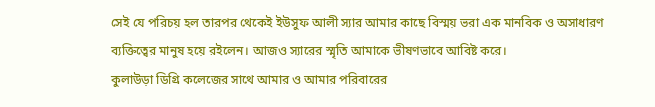সেই যে পরিচয় হল তারপর থেকেই ইউসুফ আলী স্যার আমার কাছে বিস্ময় ভরা এক মানবিক ও অসাধারণ ব্যক্তিত্বের মানুষ হয়ে রইলেন। আজও স্যারের স্মৃতি আমাকে ভীষণভাবে আবিষ্ট করে।
কুলাউড়া ডিগ্রি কলেজের সাথে আমার ও আমার পরিবারের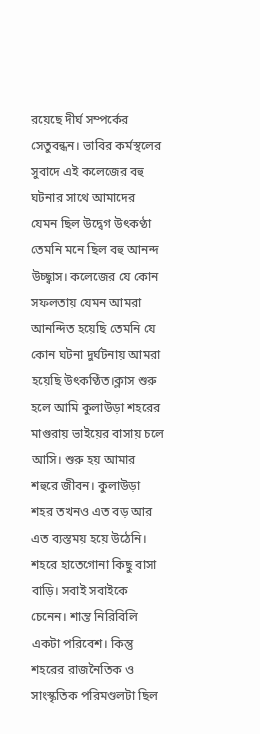রয়েছে দীর্ঘ সম্পর্কের সেতুবন্ধন। ভাবির কর্মস্থলের সুবাদে এই কলেজের বহু ঘটনার সাথে আমাদের যেমন ছিল উদ্বেগ উৎকণ্ঠা তেমনি মনে ছিল বহু আনন্দ উচ্ছ্বাস। কলেজের যে কোন সফলতায় যেমন আমরা আনন্দিত হয়েছি তেমনি যে কোন ঘটনা দুর্ঘটনায় আমরা হয়েছি উৎকণ্ঠিত।ক্লাস শুরু হলে আমি কুলাউড়া শহরের মাগুরায় ভাইয়ের বাসায় চলে আসি। শুরু হয় আমার শহুরে জীবন। কুলাউড়া শহর তখনও এত বড় আর এত ব্যস্তময় হয়ে উঠেনি। শহরে হাতেগোনা কিছু বাসা বাড়ি। সবাই সবাইকে চেনেন। শান্ত নিরিবিলি একটা পরিবেশ। কিন্তু শহরের রাজনৈতিক ও সাংস্কৃতিক পরিমণ্ডলটা ছিল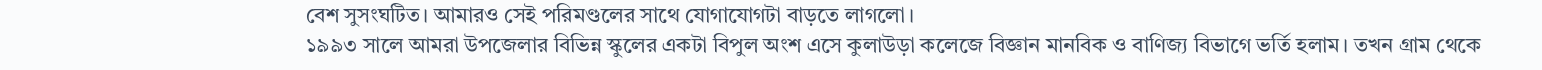বেশ সুসংঘটিত। আমারও সেই পরিমণ্ডলের সাথে যোগাযোগটা বাড়তে লাগলো।
১৯৯৩ সালে আমরা উপজেলার বিভিন্ন স্কুলের একটা বিপুল অংশ এসে কুলাউড়া কলেজে বিজ্ঞান মানবিক ও বাণিজ্য বিভাগে ভর্তি হলাম। তখন গ্রাম থেকে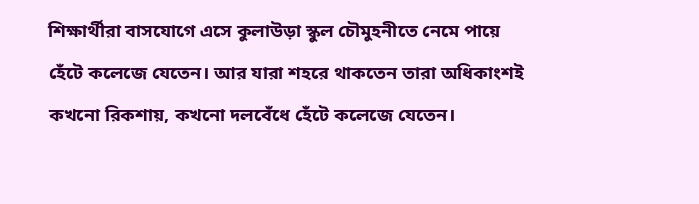শিক্ষার্থীরা বাসযোগে এসে কুলাউড়া স্কুল চৌমুহনীতে নেমে পায়ে হেঁটে কলেজে যেতেন। আর যারা শহরে থাকতেন তারা অধিকাংশই কখনো রিকশায়, কখনো দলবেঁধে হেঁটে কলেজে যেতেন।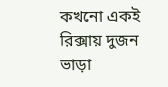কখনো একই রিক্সায় দুজন ভাড়া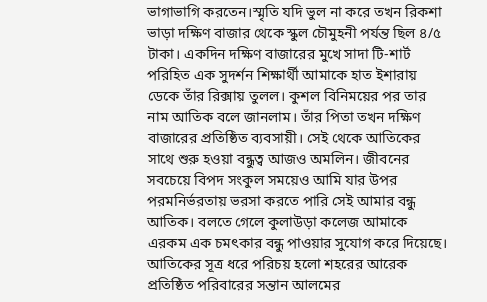ভাগাভাগি করতেন।স্মৃতি যদি ভুল না করে তখন রিকশা ভাড়া দক্ষিণ বাজার থেকে স্কুল চৌমুহনী পর্যন্ত ছিল ৪/৫ টাকা। একদিন দক্ষিণ বাজারের মুখে সাদা টি-শার্ট পরিহিত এক সুদর্শন শিক্ষার্থী আমাকে হাত ইশারায় ডেকে তাঁর রিক্সায় তুলল। কুশল বিনিময়ের পর তার নাম আতিক বলে জানলাম। তাঁর পিতা তখন দক্ষিণ বাজারের প্রতিষ্ঠিত ব্যবসায়ী। সেই থেকে আতিকের সাথে শুরু হওয়া বন্ধুত্ব আজও অমলিন। জীবনের সবচেয়ে বিপদ সংকুল সময়েও আমি যার উপর পরমনির্ভরতায় ভরসা করতে পারি সেই আমার বন্ধু আতিক। বলতে গেলে কুলাউড়া কলেজ আমাকে এরকম এক চমৎকার বন্ধু পাওয়ার সুযোগ করে দিয়েছে। আতিকের সূত্র ধরে পরিচয় হলো শহরের আরেক প্রতিষ্ঠিত পরিবারের সন্তান আলমের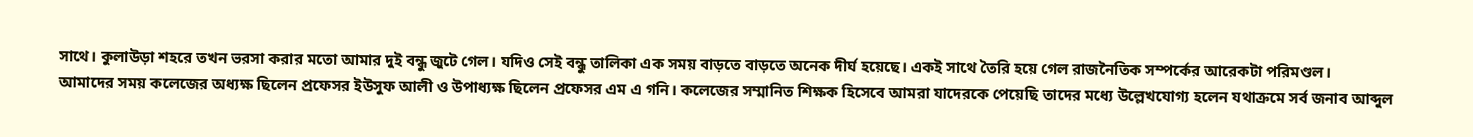সাথে। কুলাউড়া শহরে তখন ভরসা করার মতো আমার দুই বন্ধু জুটে গেল। যদিও সেই বন্ধু তালিকা এক সময় বাড়তে বাড়তে অনেক দীর্ঘ হয়েছে। একই সাথে তৈরি হয়ে গেল রাজনৈতিক সম্পর্কের আরেকটা পরিমণ্ডল।
আমাদের সময় কলেজের অধ্যক্ষ ছিলেন প্রফেসর ইউসুফ আলী ও উপাধ্যক্ষ ছিলেন প্রফেসর এম এ গনি। কলেজের সম্মানিত শিক্ষক হিসেবে আমরা যাদেরকে পেয়েছি তাদের মধ্যে উল্লেখযোগ্য হলেন যথাক্রমে সর্ব জনাব আব্দুল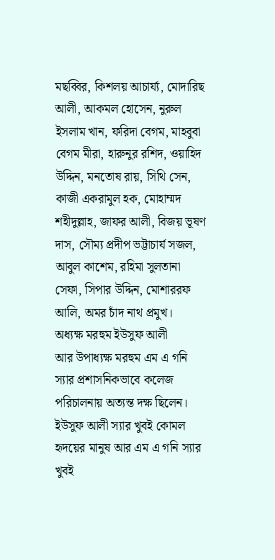মছব্বির, কিশলয় আচার্য্য, মোদারিছ আলী, আকমল হোসেন, নুরুল ইসলাম খান, ফরিদা বেগম, মাহবুবা বেগম মীরা, হারুনুর রশিদ, ওয়াহিদ উদ্দিন, মনতোষ রায়, সিথি সেন, কাজী একরামুল হক, মোহাম্মদ শহীদুল্লাহ, জাফর আলী, বিজয় ভূষণ দাস, সৌম্য প্রদীপ ভট্টাচার্য সজল, আবুল কাশেম, রহিমা সুলতানা সেফা, সিপার উদ্দিন, মোশাররফ আলি, অমর চাঁদ নাথ প্রমুখ।
অধ্যক্ষ মরহুম ইউসুফ আলী
আর উপাধ্যক্ষ মরহুম এম এ গনি স্যার প্রশাসনিকভাবে কলেজ পরিচালনায় অত্যন্ত দক্ষ ছিলেন। ইউসুফ আলী স্যার খুবই কোমল হৃদয়ের মানুষ আর এম এ গনি স্যার খুবই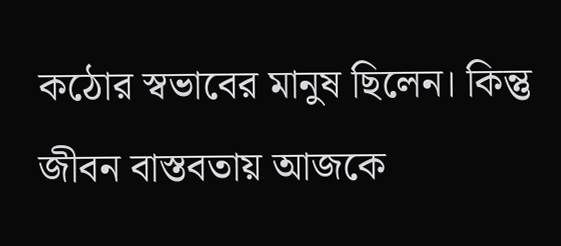কঠোর স্বভাবের মানুষ ছিলেন। কিন্তু জীবন বাস্তবতায় আজকে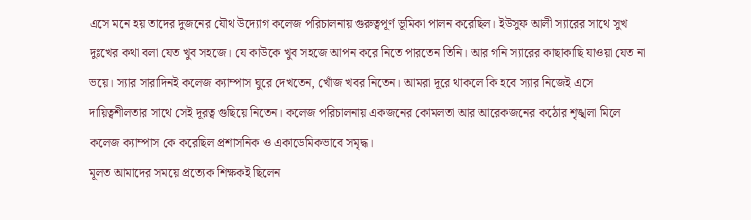এসে মনে হয় তাদের দুজনের যৌথ উদ্যোগ কলেজ পরিচালনায় গুরুত্বপূর্ণ ভূমিকা পালন করেছিল। ইউসুফ আলী স্যারের সাথে সুখ দুঃখের কথা বলা যেত খুব সহজে। যে কাউকে খুব সহজে আপন করে নিতে পারতেন তিনি। আর গনি স্যারের কাছাকাছি যাওয়া যেত না ভয়ে। স্যার সারাদিনই কলেজ ক্যাম্পাস ঘুরে দেখতেন, খোঁজ খবর নিতেন। আমরা দূরে থাকলে কি হবে স্যার নিজেই এসে দায়িত্বশীলতার সাথে সেই দূরত্ব গুছিয়ে নিতেন। কলেজ পরিচালনায় একজনের কোমলতা আর আরেকজনের কঠোর শৃঙ্খলা মিলে কলেজ ক্যাম্পাস কে করেছিল প্রশাসনিক ও একাডেমিকভাবে সমৃদ্ধ।
মূলত আমাদের সময়ে প্রত্যেক শিক্ষকই ছিলেন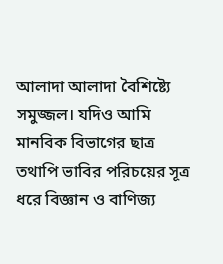আলাদা আলাদা বৈশিষ্ট্যে সমুজ্জল। যদিও আমি মানবিক বিভাগের ছাত্র তথাপি ভাবির পরিচয়ের সূত্র ধরে বিজ্ঞান ও বাণিজ্য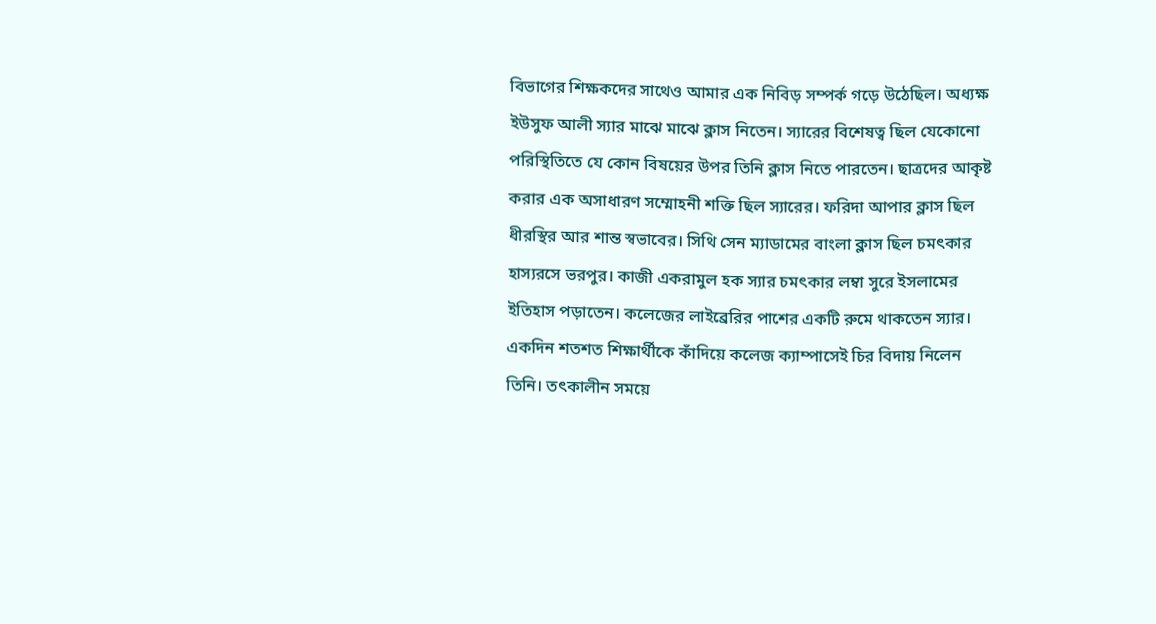বিভাগের শিক্ষকদের সাথেও আমার এক নিবিড় সম্পর্ক গড়ে উঠেছিল। অধ্যক্ষ ইউসুফ আলী স্যার মাঝে মাঝে ক্লাস নিতেন। স্যারের বিশেষত্ব ছিল যেকোনো পরিস্থিতিতে যে কোন বিষয়ের উপর তিনি ক্লাস নিতে পারতেন। ছাত্রদের আকৃষ্ট করার এক অসাধারণ সম্মোহনী শক্তি ছিল স্যারের। ফরিদা আপার ক্লাস ছিল ধীরস্থির আর শান্ত স্বভাবের। সিথি সেন ম্যাডামের বাংলা ক্লাস ছিল চমৎকার হাস্যরসে ভরপুর। কাজী একরামুল হক স্যার চমৎকার লম্বা সুরে ইসলামের ইতিহাস পড়াতেন। কলেজের লাইব্রেরির পাশের একটি রুমে থাকতেন স্যার। একদিন শতশত শিক্ষার্থীকে কাঁদিয়ে কলেজ ক্যাম্পাসেই চির বিদায় নিলেন তিনি। তৎকালীন সময়ে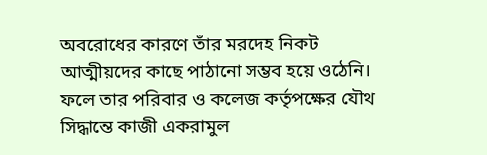অবরোধের কারণে তাঁর মরদেহ নিকট আত্মীয়দের কাছে পাঠানো সম্ভব হয়ে ওঠেনি। ফলে তার পরিবার ও কলেজ কর্তৃপক্ষের যৌথ সিদ্ধান্তে কাজী একরামুল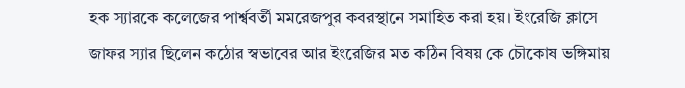হক স্যারকে কলেজের পার্শ্ববর্তী মমরেজপুর কবরস্থানে সমাহিত করা হয়। ইংরেজি ক্লাসে জাফর স্যার ছিলেন কঠোর স্বভাবের আর ইংরেজির মত কঠিন বিষয় কে চৌকোষ ভঙ্গিমায়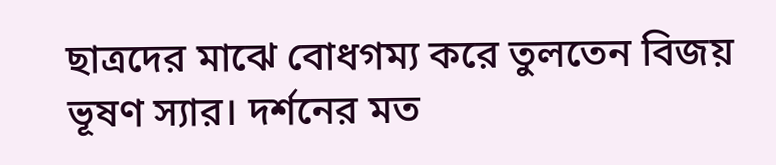ছাত্রদের মাঝে বোধগম্য করে তুলতেন বিজয় ভূষণ স্যার। দর্শনের মত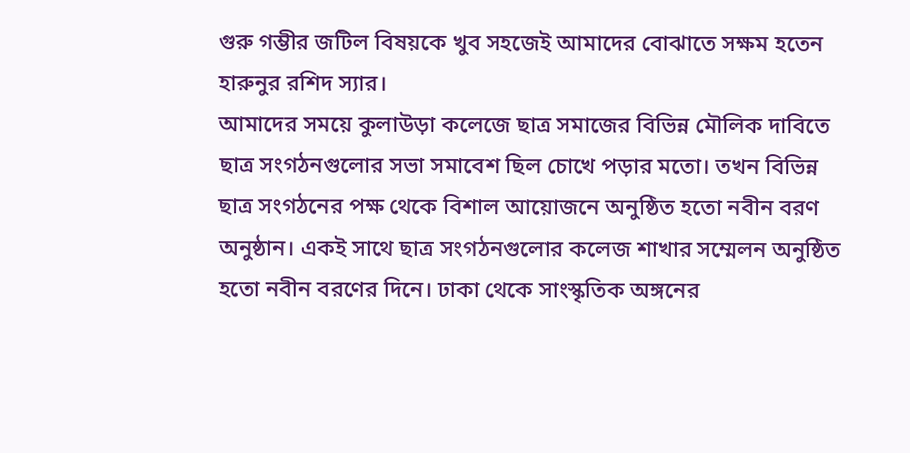গুরু গম্ভীর জটিল বিষয়কে খুব সহজেই আমাদের বোঝাতে সক্ষম হতেন হারুনুর রশিদ স্যার।
আমাদের সময়ে কুলাউড়া কলেজে ছাত্র সমাজের বিভিন্ন মৌলিক দাবিতে ছাত্র সংগঠনগুলোর সভা সমাবেশ ছিল চোখে পড়ার মতো। তখন বিভিন্ন ছাত্র সংগঠনের পক্ষ থেকে বিশাল আয়োজনে অনুষ্ঠিত হতো নবীন বরণ অনুষ্ঠান। একই সাথে ছাত্র সংগঠনগুলোর কলেজ শাখার সম্মেলন অনুষ্ঠিত হতো নবীন বরণের দিনে। ঢাকা থেকে সাংস্কৃতিক অঙ্গনের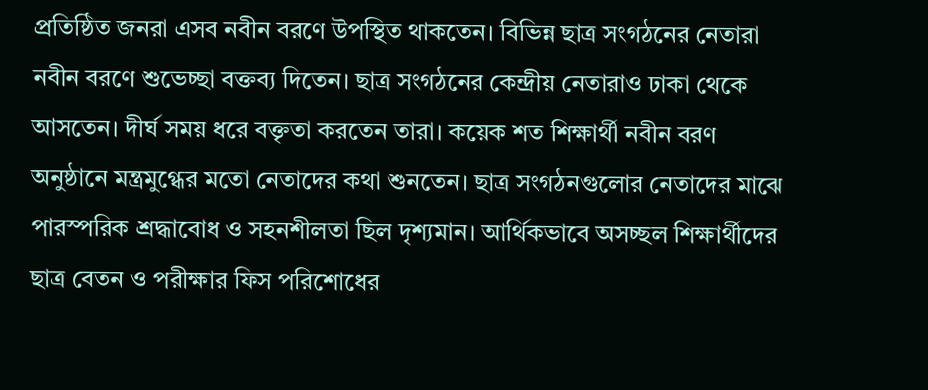প্রতিষ্ঠিত জনরা এসব নবীন বরণে উপস্থিত থাকতেন। বিভিন্ন ছাত্র সংগঠনের নেতারা নবীন বরণে শুভেচ্ছা বক্তব্য দিতেন। ছাত্র সংগঠনের কেন্দ্রীয় নেতারাও ঢাকা থেকে আসতেন। দীর্ঘ সময় ধরে বক্তৃতা করতেন তারা। কয়েক শত শিক্ষার্থী নবীন বরণ অনুষ্ঠানে মন্ত্রমুগ্ধের মতো নেতাদের কথা শুনতেন। ছাত্র সংগঠনগুলোর নেতাদের মাঝে পারস্পরিক শ্রদ্ধাবোধ ও সহনশীলতা ছিল দৃশ্যমান। আর্থিকভাবে অসচ্ছল শিক্ষার্থীদের ছাত্র বেতন ও পরীক্ষার ফিস পরিশোধের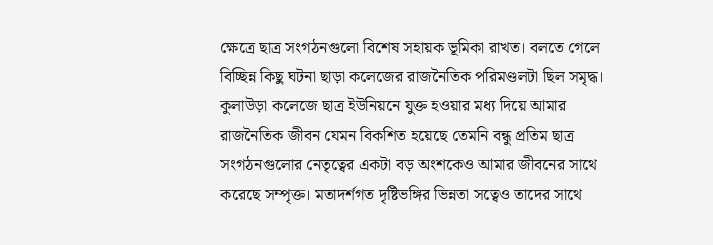ক্ষেত্রে ছাত্র সংগঠনগুলো বিশেষ সহায়ক ভূমিকা রাখত। বলতে গেলে বিচ্ছিন্ন কিছু ঘটনা ছাড়া কলেজের রাজনৈতিক পরিমণ্ডলটা ছিল সমৃদ্ধ।
কুলাউড়া কলেজে ছাত্র ইউনিয়নে যুক্ত হওয়ার মধ্য দিয়ে আমার রাজনৈতিক জীবন যেমন বিকশিত হয়েছে তেমনি বন্ধু প্রতিম ছাত্র সংগঠনগুলোর নেতৃত্বের একটা বড় অংশকেও আমার জীবনের সাথে করেছে সম্পৃক্ত। মতাদর্শগত দৃষ্টিভঙ্গির ভিন্নতা সত্বেও তাদের সাথে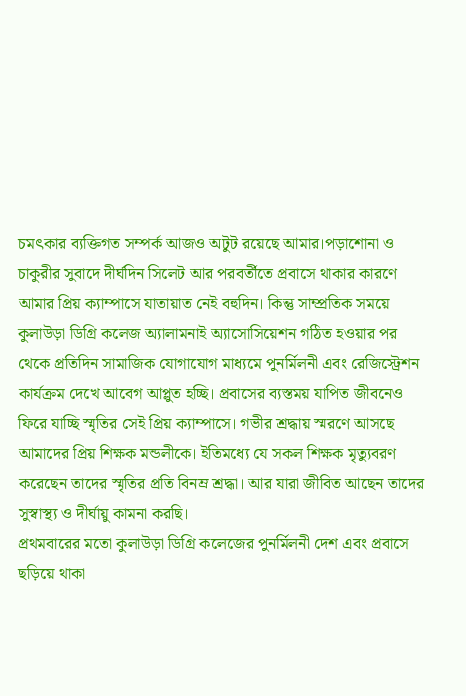চমৎকার ব্যক্তিগত সম্পর্ক আজও অটুট রয়েছে আমার।পড়াশোনা ও চাকুরীর সুবাদে দীর্ঘদিন সিলেট আর পরবর্তীতে প্রবাসে থাকার কারণে আমার প্রিয় ক্যাম্পাসে যাতায়াত নেই বহুদিন। কিন্তু সাম্প্রতিক সময়ে কুলাউড়া ডিগ্রি কলেজ অ্যালামনাই অ্যাসোসিয়েশন গঠিত হওয়ার পর থেকে প্রতিদিন সামাজিক যোগাযোগ মাধ্যমে পুনর্মিলনী এবং রেজিস্ট্রেশন কার্যক্রম দেখে আবেগ আপ্লুত হচ্ছি। প্রবাসের ব্যস্তময় যাপিত জীবনেও ফিরে যাচ্ছি স্মৃতির সেই প্রিয় ক্যাম্পাসে। গভীর শ্রদ্ধায় স্মরণে আসছে আমাদের প্রিয় শিক্ষক মন্ডলীকে। ইতিমধ্যে যে সকল শিক্ষক মৃত্যুবরণ করেছেন তাদের স্মৃতির প্রতি বিনম্র শ্রদ্ধা। আর যারা জীবিত আছেন তাদের সুস্বাস্থ্য ও দীর্ঘায়ু কামনা করছি।
প্রথমবারের মতো কুলাউড়া ডিগ্রি কলেজের পুনর্মিলনী দেশ এবং প্রবাসে ছড়িয়ে থাকা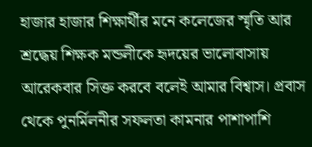হাজার হাজার শিক্ষার্থীর মনে কলেজের স্মৃতি আর শ্রদ্ধেয় শিক্ষক মন্ডলীকে হৃদয়ের ভালোবাসায় আরেকবার সিক্ত করবে বলেই আমার বিশ্বাস। প্রবাস থেকে পুনর্মিলনীর সফলতা কামনার পাশাপাশি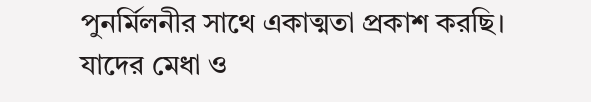পুনর্মিলনীর সাথে একাত্মতা প্রকাশ করছি। যাদের মেধা ও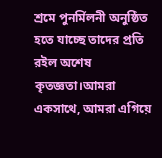শ্রমে পুনর্মিলনী অনুষ্ঠিত হতে যাচ্ছে তাদের প্রতি রইল অশেষ কৃতজ্ঞতা।আমরা একসাথে, আমরা এগিয়ে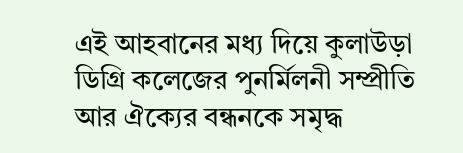এই আহবানের মধ্য দিয়ে কুলাউড়া ডিগ্রি কলেজের পুনর্মিলনী সম্প্রীতি আর ঐক্যের বন্ধনকে সমৃদ্ধ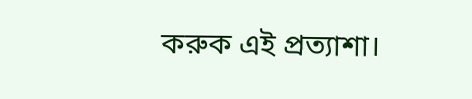করুক এই প্রত্যাশা।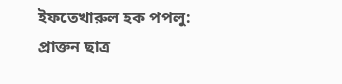ইফতেখারুল হক পপলু: প্রাক্তন ছাত্র